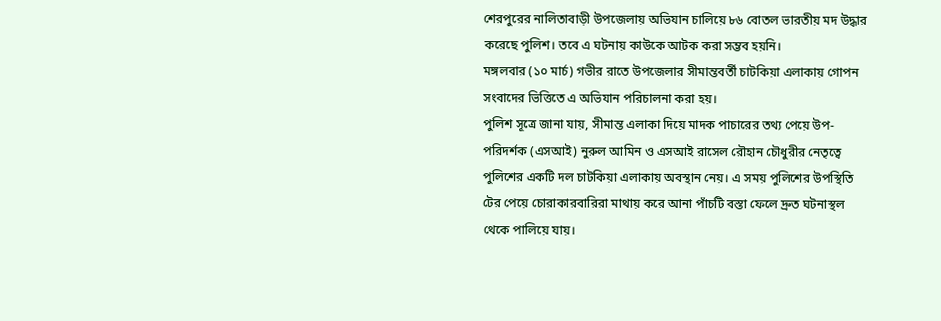শেরপুরের নালিতাবাড়ী উপজেলায় অভিযান চালিয়ে ৮৬ বোতল ভারতীয় মদ উদ্ধার করেছে পুলিশ। তবে এ ঘটনায় কাউকে আটক করা সম্ভব হয়নি।
মঙ্গলবার (১০ মার্চ) গভীর রাতে উপজেলার সীমান্তবর্তী চাটকিয়া এলাকায় গোপন সংবাদের ভিত্তিতে এ অভিযান পরিচালনা করা হয়।
পুলিশ সূত্রে জানা যায়, সীমান্ত এলাকা দিয়ে মাদক পাচারের তথ্য পেয়ে উপ-পরিদর্শক (এসআই) নুরুল আমিন ও এসআই রাসেল রৌহান চৌধুরীর নেতৃত্বে পুলিশের একটি দল চাটকিয়া এলাকায় অবস্থান নেয়। এ সময় পুলিশের উপস্থিতি টের পেয়ে চোরাকারবারিরা মাথায় করে আনা পাঁচটি বস্তা ফেলে দ্রুত ঘটনাস্থল থেকে পালিয়ে যায়।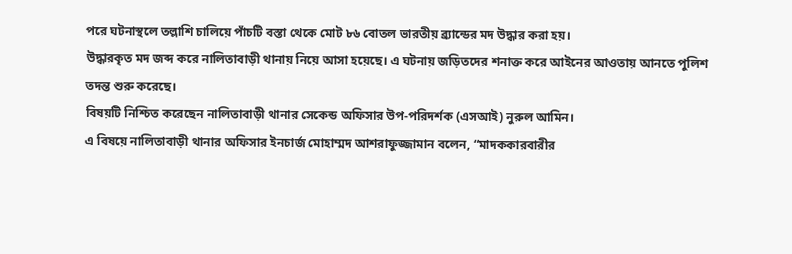পরে ঘটনাস্থলে তল্লাশি চালিয়ে পাঁচটি বস্তা থেকে মোট ৮৬ বোতল ভারতীয় ব্র্যান্ডের মদ উদ্ধার করা হয়।
উদ্ধারকৃত মদ জব্দ করে নালিতাবাড়ী থানায় নিয়ে আসা হয়েছে। এ ঘটনায় জড়িতদের শনাক্ত করে আইনের আওতায় আনতে পুলিশ তদন্ত শুরু করেছে।
বিষয়টি নিশ্চিত করেছেন নালিতাবাড়ী থানার সেকেন্ড অফিসার উপ-পরিদর্শক (এসআই) নুরুল আমিন।
এ বিষয়ে নালিতাবাড়ী থানার অফিসার ইনচার্জ মোহাম্মদ আশরাফুজ্জামান বলেন, “মাদককারবারীর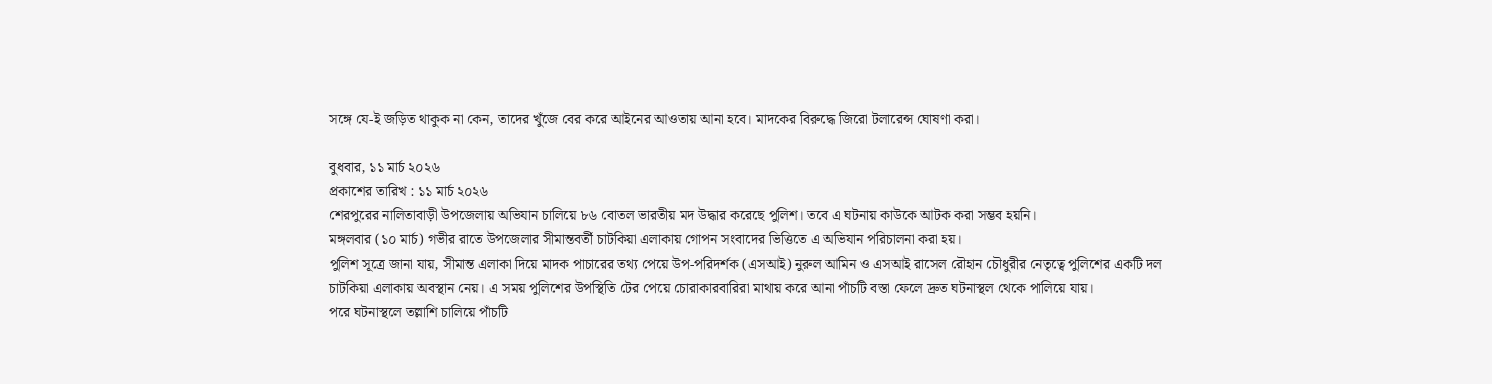সঙ্গে যে-ই জড়িত থাকুক না কেন, তাদের খুঁজে বের করে আইনের আওতায় আনা হবে। মাদকের বিরুদ্ধে জিরো টলারেন্স ঘোষণা করা।

বুধবার, ১১ মার্চ ২০২৬
প্রকাশের তারিখ : ১১ মার্চ ২০২৬
শেরপুরের নালিতাবাড়ী উপজেলায় অভিযান চালিয়ে ৮৬ বোতল ভারতীয় মদ উদ্ধার করেছে পুলিশ। তবে এ ঘটনায় কাউকে আটক করা সম্ভব হয়নি।
মঙ্গলবার (১০ মার্চ) গভীর রাতে উপজেলার সীমান্তবর্তী চাটকিয়া এলাকায় গোপন সংবাদের ভিত্তিতে এ অভিযান পরিচালনা করা হয়।
পুলিশ সূত্রে জানা যায়, সীমান্ত এলাকা দিয়ে মাদক পাচারের তথ্য পেয়ে উপ-পরিদর্শক (এসআই) নুরুল আমিন ও এসআই রাসেল রৌহান চৌধুরীর নেতৃত্বে পুলিশের একটি দল চাটকিয়া এলাকায় অবস্থান নেয়। এ সময় পুলিশের উপস্থিতি টের পেয়ে চোরাকারবারিরা মাথায় করে আনা পাঁচটি বস্তা ফেলে দ্রুত ঘটনাস্থল থেকে পালিয়ে যায়।
পরে ঘটনাস্থলে তল্লাশি চালিয়ে পাঁচটি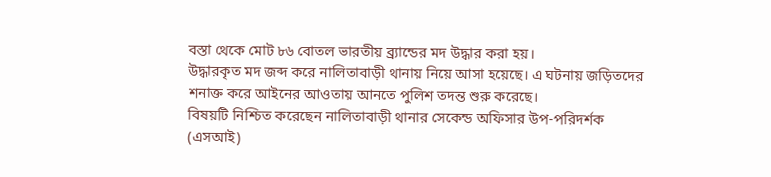বস্তা থেকে মোট ৮৬ বোতল ভারতীয় ব্র্যান্ডের মদ উদ্ধার করা হয়।
উদ্ধারকৃত মদ জব্দ করে নালিতাবাড়ী থানায় নিয়ে আসা হয়েছে। এ ঘটনায় জড়িতদের শনাক্ত করে আইনের আওতায় আনতে পুলিশ তদন্ত শুরু করেছে।
বিষয়টি নিশ্চিত করেছেন নালিতাবাড়ী থানার সেকেন্ড অফিসার উপ-পরিদর্শক (এসআই)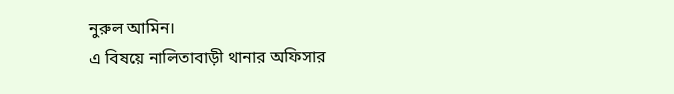নুরুল আমিন।
এ বিষয়ে নালিতাবাড়ী থানার অফিসার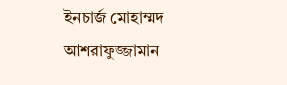ইনচার্জ মোহাম্মদ আশরাফুজ্জামান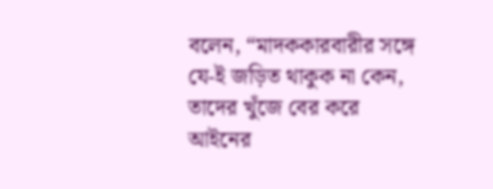বলেন, “মাদককারবারীর সঙ্গে যে-ই জড়িত থাকুক না কেন, তাদের খুঁজে বের করে আইনের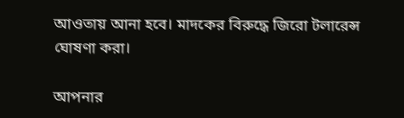আওতায় আনা হবে। মাদকের বিরুদ্ধে জিরো টলারেন্স ঘোষণা করা।

আপনার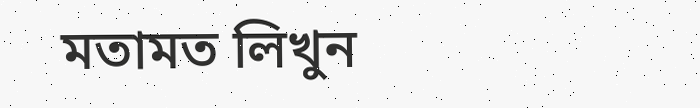মতামত লিখুন